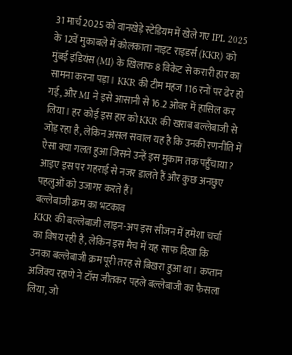31 मार्च 2025 को वानखेड़े स्टेडियम में खेले गए IPL 2025 के 12वें मुकाबले में कोलकाता नाइट राइडर्स (KKR) को मुंबई इंडियंस (MI) के खिलाफ 8 विकेट से करारी हार का सामना करना पड़ा। KKR की टीम महज 116 रनों पर ढेर हो गई, और MI ने इसे आसानी से 16.2 ओवर में हासिल कर लिया। हर कोई इस हार को KKR की खराब बल्लेबाजी से जोड़ रहा है, लेकिन असल सवाल यह है कि उनकी रणनीति में ऐसा क्या गलत हुआ जिसने उन्हें इस मुकाम तक पहुँचाया? आइए इस पर गहराई से नजर डालते हैं और कुछ अनछुए पहलुओं को उजागर करते हैं।
बल्लेबाजी क्रम का भटकाव
KKR की बल्लेबाजी लाइन-अप इस सीजन में हमेशा चर्चा का विषय रही है, लेकिन इस मैच में यह साफ दिखा कि उनका बल्लेबाजी क्रम पूरी तरह से बिखरा हुआ था। कप्तान अजिंक्य रहाणे ने टॉस जीतकर पहले बल्लेबाजी का फैसला लिया, जो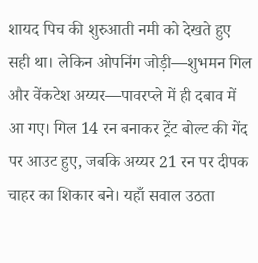शायद पिच की शुरुआती नमी को देखते हुए सही था। लेकिन ओपनिंग जोड़ी—शुभमन गिल और वेंकटेश अय्यर—पावरप्ले में ही दबाव में आ गए। गिल 14 रन बनाकर ट्रेंट बोल्ट की गेंद पर आउट हुए, जबकि अय्यर 21 रन पर दीपक चाहर का शिकार बने। यहाँ सवाल उठता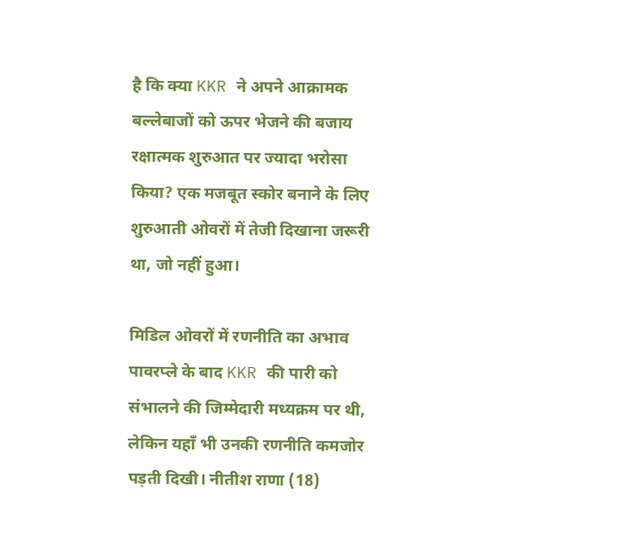है कि क्या KKR ने अपने आक्रामक बल्लेबाजों को ऊपर भेजने की बजाय रक्षात्मक शुरुआत पर ज्यादा भरोसा किया? एक मजबूत स्कोर बनाने के लिए शुरुआती ओवरों में तेजी दिखाना जरूरी था, जो नहीं हुआ।

मिडिल ओवरों में रणनीति का अभाव
पावरप्ले के बाद KKR की पारी को संभालने की जिम्मेदारी मध्यक्रम पर थी, लेकिन यहाँ भी उनकी रणनीति कमजोर पड़ती दिखी। नीतीश राणा (18)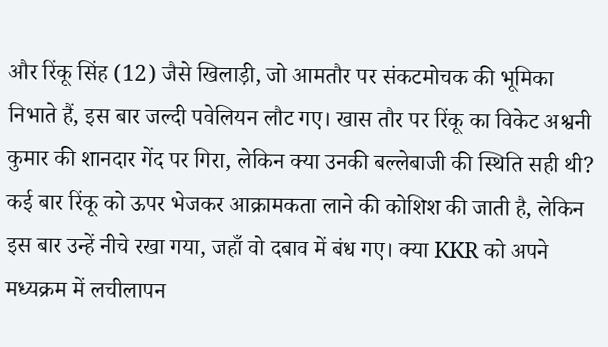और रिंकू सिंह (12) जैसे खिलाड़ी, जो आमतौर पर संकटमोचक की भूमिका निभाते हैं, इस बार जल्दी पवेलियन लौट गए। खास तौर पर रिंकू का विकेट अश्वनी कुमार की शानदार गेंद पर गिरा, लेकिन क्या उनकी बल्लेबाजी की स्थिति सही थी? कई बार रिंकू को ऊपर भेजकर आक्रामकता लाने की कोशिश की जाती है, लेकिन इस बार उन्हें नीचे रखा गया, जहाँ वो दबाव में बंध गए। क्या KKR को अपने मध्यक्रम में लचीलापन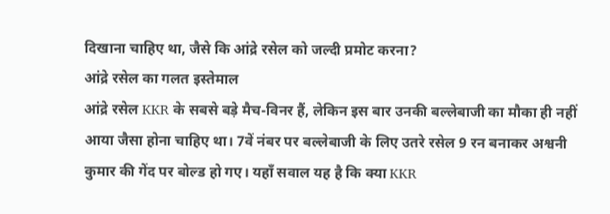दिखाना चाहिए था, जैसे कि आंद्रे रसेल को जल्दी प्रमोट करना?
आंद्रे रसेल का गलत इस्तेमाल
आंद्रे रसेल KKR के सबसे बड़े मैच-विनर हैं, लेकिन इस बार उनकी बल्लेबाजी का मौका ही नहीं आया जैसा होना चाहिए था। 7वें नंबर पर बल्लेबाजी के लिए उतरे रसेल 9 रन बनाकर अश्वनी कुमार की गेंद पर बोल्ड हो गए। यहाँ सवाल यह है कि क्या KKR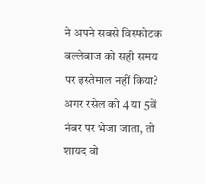ने अपने सबसे विस्फोटक बल्लेबाज को सही समय पर इस्तेमाल नहीं किया? अगर रसेल को 4 या 5वें नंबर पर भेजा जाता, तो शायद वो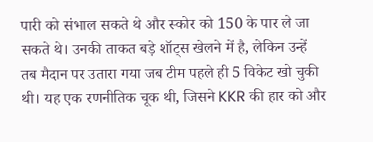पारी को संभाल सकते थे और स्कोर को 150 के पार ले जा सकते थे। उनकी ताकत बड़े शॉट्स खेलने में है, लेकिन उन्हें तब मैदान पर उतारा गया जब टीम पहले ही 5 विकेट खो चुकी थी। यह एक रणनीतिक चूक थी, जिसने KKR की हार को और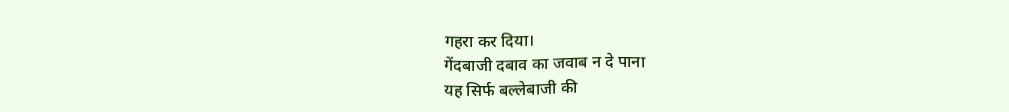गहरा कर दिया।
गेंदबाजी दबाव का जवाब न दे पाना
यह सिर्फ बल्लेबाजी की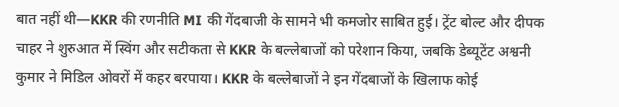बात नहीं थी—KKR की रणनीति MI की गेंदबाजी के सामने भी कमजोर साबित हुई। ट्रेंट बोल्ट और दीपक चाहर ने शुरुआत में स्विंग और सटीकता से KKR के बल्लेबाजों को परेशान किया, जबकि डेब्यूटेंट अश्वनी कुमार ने मिडिल ओवरों में कहर बरपाया। KKR के बल्लेबाजों ने इन गेंदबाजों के खिलाफ कोई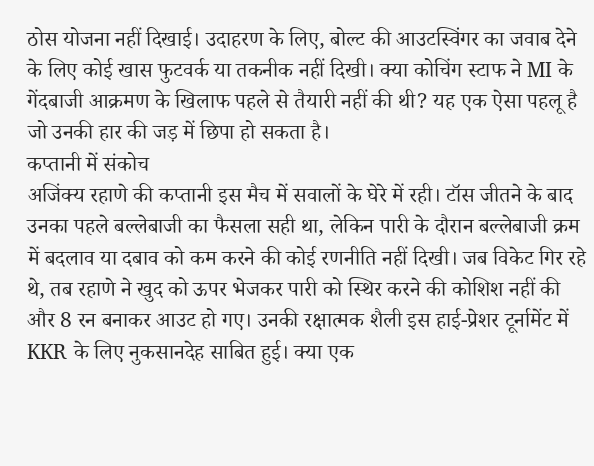ठोस योजना नहीं दिखाई। उदाहरण के लिए, बोल्ट की आउटस्विंगर का जवाब देने के लिए कोई खास फुटवर्क या तकनीक नहीं दिखी। क्या कोचिंग स्टाफ ने MI के गेंदबाजी आक्रमण के खिलाफ पहले से तैयारी नहीं की थी? यह एक ऐसा पहलू है जो उनकी हार की जड़ में छिपा हो सकता है।
कप्तानी में संकोच
अजिंक्य रहाणे की कप्तानी इस मैच में सवालों के घेरे में रही। टॉस जीतने के बाद उनका पहले बल्लेबाजी का फैसला सही था, लेकिन पारी के दौरान बल्लेबाजी क्रम में बदलाव या दबाव को कम करने की कोई रणनीति नहीं दिखी। जब विकेट गिर रहे थे, तब रहाणे ने खुद को ऊपर भेजकर पारी को स्थिर करने की कोशिश नहीं की और 8 रन बनाकर आउट हो गए। उनकी रक्षात्मक शैली इस हाई-प्रेशर टूर्नामेंट में KKR के लिए नुकसानदेह साबित हुई। क्या एक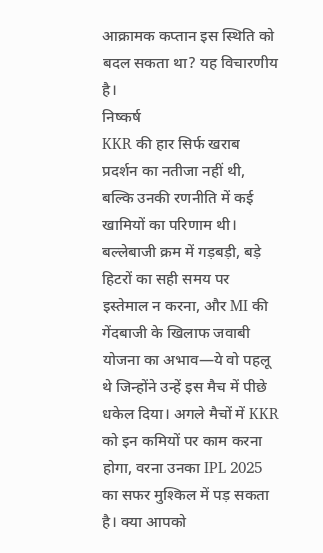आक्रामक कप्तान इस स्थिति को बदल सकता था? यह विचारणीय है।
निष्कर्ष
KKR की हार सिर्फ खराब प्रदर्शन का नतीजा नहीं थी, बल्कि उनकी रणनीति में कई खामियों का परिणाम थी। बल्लेबाजी क्रम में गड़बड़ी, बड़े हिटरों का सही समय पर इस्तेमाल न करना, और MI की गेंदबाजी के खिलाफ जवाबी योजना का अभाव—ये वो पहलू थे जिन्होंने उन्हें इस मैच में पीछे धकेल दिया। अगले मैचों में KKR को इन कमियों पर काम करना होगा, वरना उनका IPL 2025 का सफर मुश्किल में पड़ सकता है। क्या आपको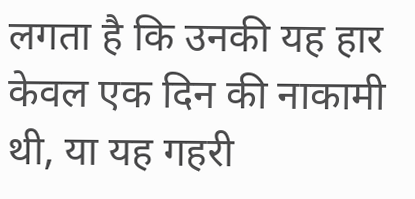लगता है कि उनकी यह हार केवल एक दिन की नाकामी थी, या यह गहरी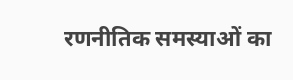रणनीतिक समस्याओं का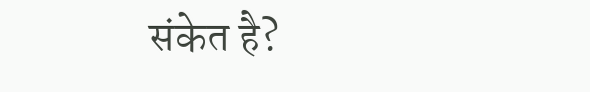संकेत है?